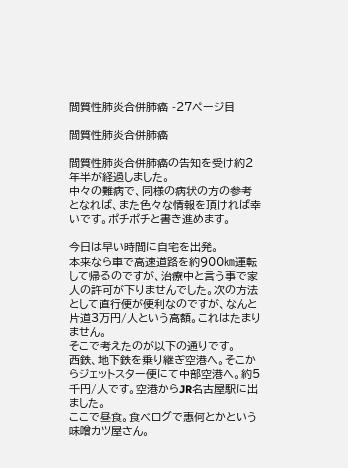間質性肺炎合併肺癌 -27ページ目

間質性肺炎合併肺癌

間質性肺炎合併肺癌の告知を受け約2年半が経過しました。
中々の難病で、同様の病状の方の参考となれば、また色々な情報を頂ければ幸いです。ポチポチと書き進めます。

今日は早い時間に自宅を出発。
本来なら車で高速道路を約900㎞運転して帰るのですが、治療中と言う事で家人の許可が下りませんでした。次の方法として直行便が便利なのですが、なんと片道3万円/人という高額。これはたまりません。
そこで考えたのが以下の通りです。
西鉄、地下鉄を乗り継ぎ空港へ。そこからジェットスター便にて中部空港へ。約5千円/人です。空港からJR名古屋駅に出ました。
ここで昼食。食べログで惠何とかという味噌カツ屋さん。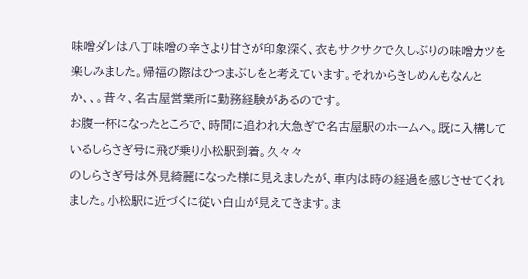味噌ダレは八丁味噌の辛さより甘さが印象深く、衣もサクサクで久しぶりの味噌カツを楽しみました。帰福の際はひつまぶしをと考えています。それからきしめんもなんとか、、。昔々、名古屋営業所に勤務経験があるのです。
お腹一杯になったところで、時間に追われ大急ぎで名古屋駅のホームへ。既に入構しているしらさぎ号に飛び乗り小松駅到着。久々々
のしらさぎ号は外見綺麗になった様に見えましたが、車内は時の経過を感じさせてくれました。小松駅に近づくに従い白山が見えてきます。ま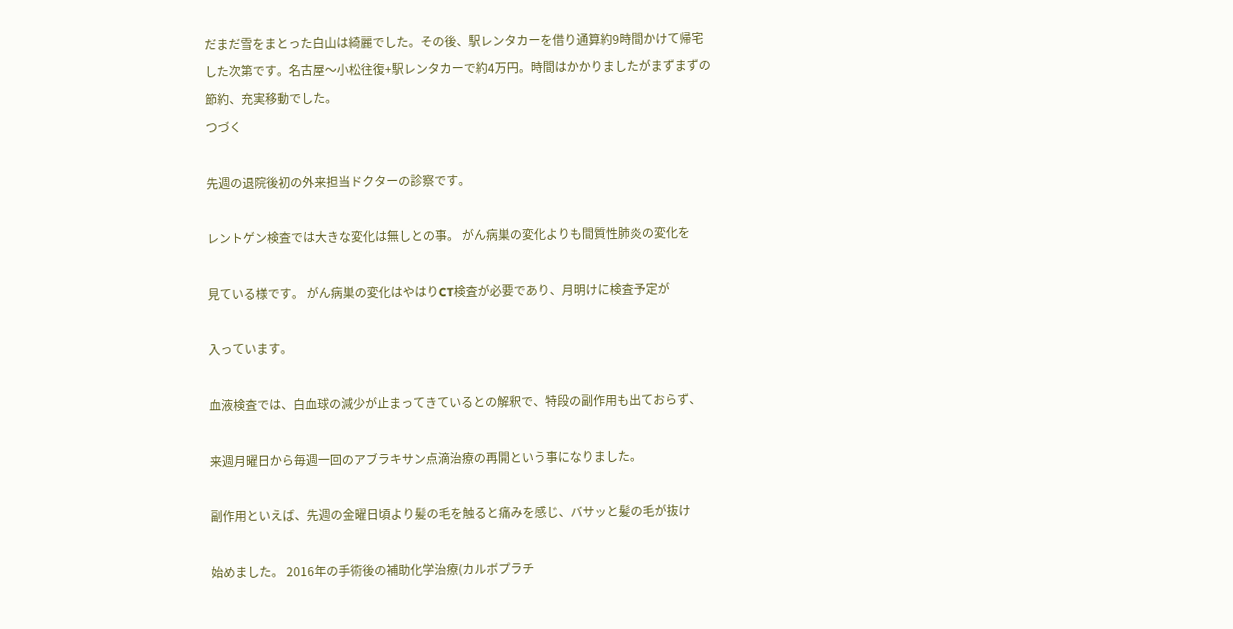だまだ雪をまとった白山は綺麗でした。その後、駅レンタカーを借り通算約9時間かけて帰宅した次第です。名古屋〜小松往復+駅レンタカーで約4万円。時間はかかりましたがまずまずの節約、充実移動でした。
つづく

先週の退院後初の外来担当ドクターの診察です。

レントゲン検査では大きな変化は無しとの事。 がん病巣の変化よりも間質性肺炎の変化を

見ている様です。 がん病巣の変化はやはりCT検査が必要であり、月明けに検査予定が

入っています。

血液検査では、白血球の減少が止まってきているとの解釈で、特段の副作用も出ておらず、

来週月曜日から毎週一回のアブラキサン点滴治療の再開という事になりました。

副作用といえば、先週の金曜日頃より髪の毛を触ると痛みを感じ、バサッと髪の毛が抜け

始めました。 2016年の手術後の補助化学治療(カルボプラチ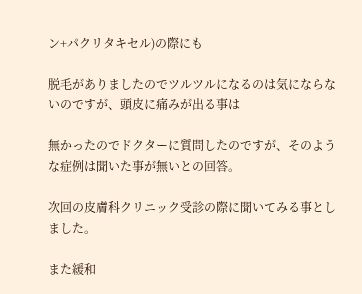ン+パクリタキセル)の際にも

脱毛がありましたのでツルツルになるのは気にならないのですが、頭皮に痛みが出る事は

無かったのでドクターに質問したのですが、そのような症例は聞いた事が無いとの回答。

次回の皮膚科クリニック受診の際に聞いてみる事としました。

また緩和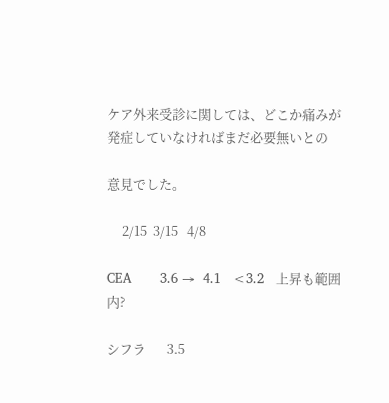ケア外来受診に関しては、どこか痛みが発症していなければまだ必要無いとの

意見でした。

     2/15  3/15   4/8

CEA       3.6 →  4.1   <3.2   上昇も範囲内?

シフラ       3.5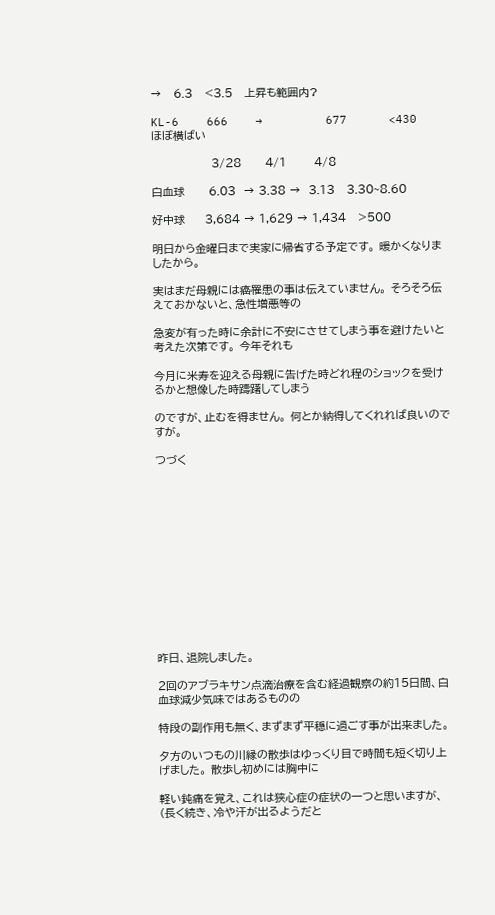→   6.3   <3.5   上昇も範囲内?

KL-6    666    →         677      <430   ほぼ横ばい

               3/28      4/1       4/8

白血球      6.03  → 3.38 →  3.13   3.30~8.60

好中球     3,684 → 1,629 → 1,434   >500

明日から金曜日まで実家に帰省する予定です。 暖かくなりましたから。

実はまだ母親には癌罹患の事は伝えていません。 そろそろ伝えておかないと、急性増悪等の

急変が有った時に余計に不安にさせてしまう事を避けたいと考えた次第です。 今年それも

今月に米寿を迎える母親に告げた時どれ程のショックを受けるかと想像した時躊躇してしまう

のですが、止むを得ません。 何とか納得してくれれば良いのですが。

つづく













昨日、退院しました。

2回のアブラキサン点滴治療を含む経過観察の約15日間、白血球減少気味ではあるものの

特段の副作用も無く、まずまず平穏に過ごす事が出来ました。

夕方のいつもの川縁の散歩はゆっくり目で時間も短く切り上げました。 散歩し初めには胸中に

軽い鈍痛を覚え、これは狭心症の症状の一つと思いますが、(長く続き、冷や汗が出るようだと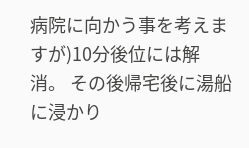病院に向かう事を考えますが)10分後位には解消。 その後帰宅後に湯船に浸かり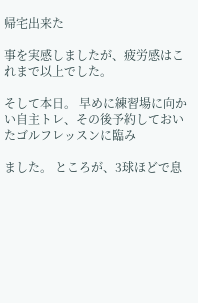帰宅出来た

事を実感しましたが、疲労感はこれまで以上でした。

そして本日。 早めに練習場に向かい自主トレ、その後予約しておいたゴルフレッスンに臨み

ました。 ところが、3球ほどで息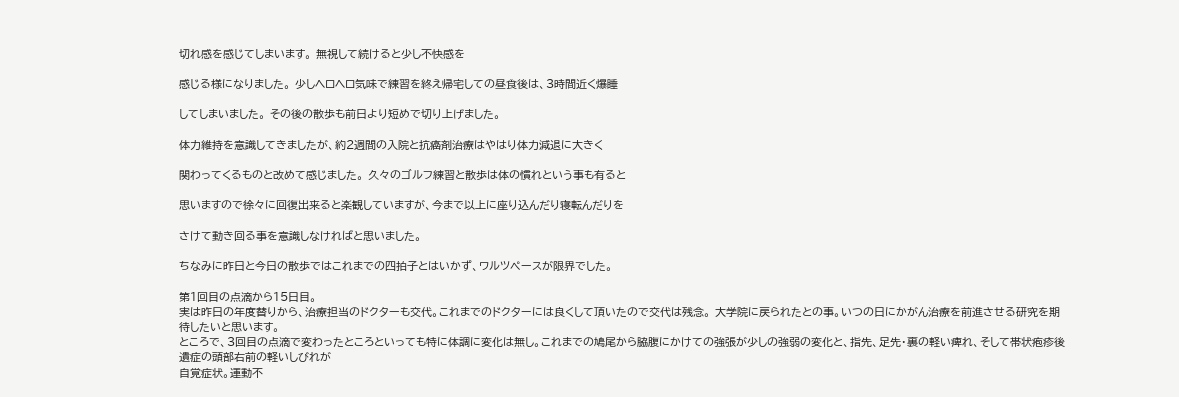切れ感を感じてしまいます。 無視して続けると少し不快感を

感じる様になりました。 少しヘロヘロ気味で練習を終え帰宅しての昼食後は、3時間近く爆睡

してしまいました。 その後の散歩も前日より短めで切り上げました。

体力維持を意識してきましたが、約2週間の入院と抗癌剤治療はやはり体力減退に大きく

関わってくるものと改めて感じました。 久々のゴルフ練習と散歩は体の慣れという事も有ると

思いますので徐々に回復出来ると楽観していますが、今まで以上に座り込んだり寝転んだりを

さけて動き回る事を意識しなければと思いました。

ちなみに昨日と今日の散歩ではこれまでの四拍子とはいかず、ワルツペースが限界でした。

第1回目の点滴から15日目。
実は昨日の年度替りから、治療担当のドクターも交代。これまでのドクターには良くして頂いたので交代は残念。 大学院に戻られたとの事。いつの日にかがん治療を前進させる研究を期待したいと思います。
ところで、3回目の点滴で変わったところといっても特に体調に変化は無し。これまでの鳩尾から脇腹にかけての強張が少しの強弱の変化と、指先、足先・裏の軽い痺れ、そして帯状疱疹後遺症の頭部右前の軽いしびれが
自覚症状。運動不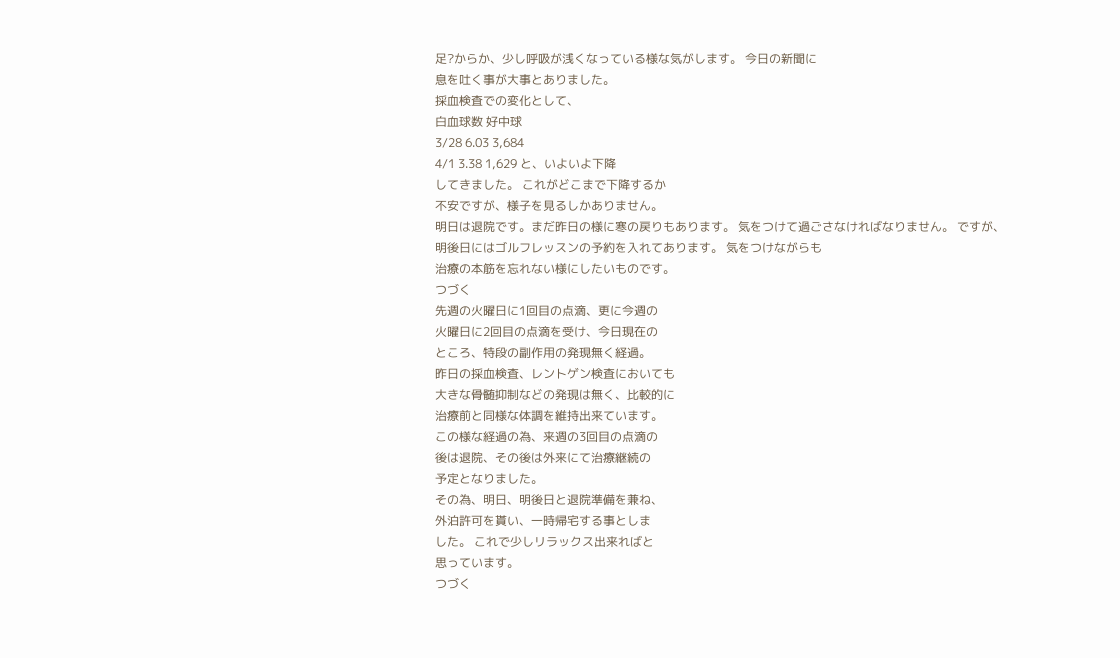足?からか、少し呼吸が浅くなっている様な気がします。 今日の新聞に
息を吐く事が大事とありました。
採血検査での変化として、
白血球数 好中球
3/28 6.03 3,684
4/1 3.38 1,629 と、いよいよ下降
してきました。 これがどこまで下降するか
不安ですが、様子を見るしかありません。
明日は退院です。まだ昨日の様に寒の戻りもあります。 気をつけて過ごさなければなりません。 ですが、明後日にはゴルフレッスンの予約を入れてあります。 気をつけながらも
治療の本筋を忘れない様にしたいものです。
つづく
先週の火曜日に1回目の点滴、更に今週の
火曜日に2回目の点滴を受け、今日現在の
ところ、特段の副作用の発現無く経過。
昨日の採血検査、レントゲン検査においても
大きな骨髄抑制などの発現は無く、比較的に
治療前と同様な体調を維持出来ています。
この様な経過の為、来週の3回目の点滴の
後は退院、その後は外来にて治療継続の
予定となりました。
その為、明日、明後日と退院準備を兼ね、
外泊許可を貰い、一時帰宅する事としま
した。 これで少しリラックス出来ればと
思っています。
つづく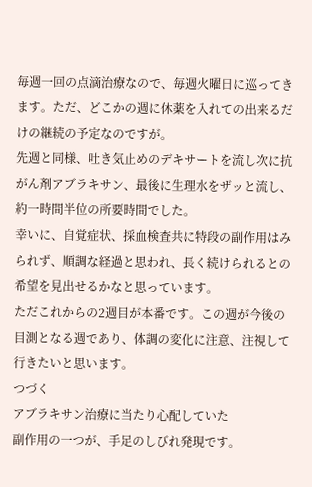毎週一回の点滴治療なので、毎週火曜日に巡ってきます。ただ、どこかの週に休薬を入れての出来るだけの継続の予定なのですが。
先週と同様、吐き気止めのデキサートを流し次に抗がん剤アブラキサン、最後に生理水をザッと流し、約一時間半位の所要時間でした。
幸いに、自覚症状、採血検査共に特段の副作用はみられず、順調な経過と思われ、長く続けられるとの希望を見出せるかなと思っています。
ただこれからの2週目が本番です。この週が今後の目測となる週であり、体調の変化に注意、注視して行きたいと思います。
つづく
アブラキサン治療に当たり心配していた
副作用の一つが、手足のしびれ発現です。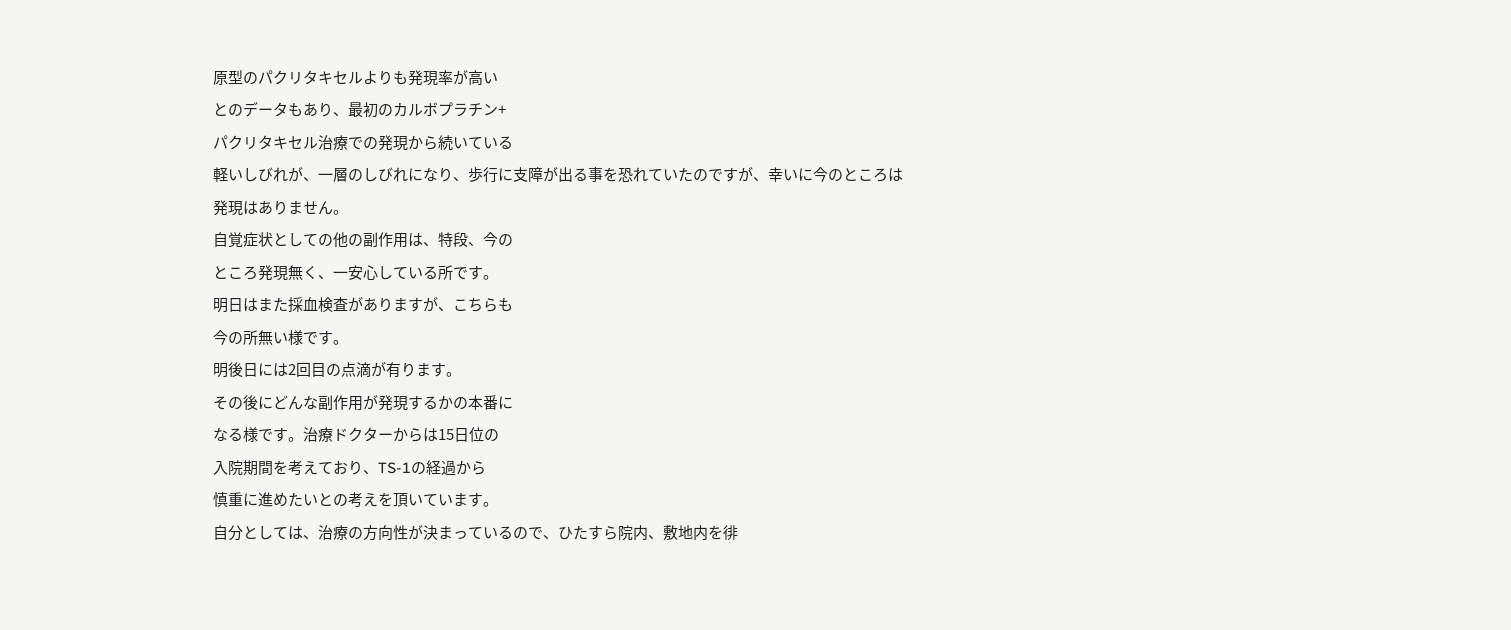原型のパクリタキセルよりも発現率が高い
とのデータもあり、最初のカルボプラチン+
パクリタキセル治療での発現から続いている
軽いしびれが、一層のしびれになり、歩行に支障が出る事を恐れていたのですが、幸いに今のところは発現はありません。
自覚症状としての他の副作用は、特段、今の
ところ発現無く、一安心している所です。
明日はまた採血検査がありますが、こちらも
今の所無い様です。
明後日には2回目の点滴が有ります。
その後にどんな副作用が発現するかの本番に
なる様です。治療ドクターからは15日位の
入院期間を考えており、TS-1の経過から
慎重に進めたいとの考えを頂いています。
自分としては、治療の方向性が決まっているので、ひたすら院内、敷地内を徘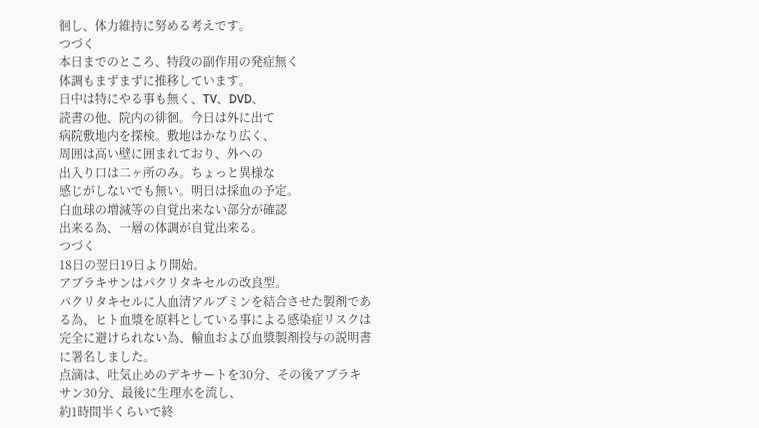徊し、体力維持に努める考えです。
つづく
本日までのところ、特段の副作用の発症無く
体調もまずまずに推移しています。
日中は特にやる事も無く、TV、DVD、
読書の他、院内の徘徊。今日は外に出て
病院敷地内を探検。敷地はかなり広く、
周囲は高い壁に囲まれており、外への
出入り口は二ヶ所のみ。ちょっと異様な
感じがしないでも無い。明日は採血の予定。
白血球の増減等の自覚出来ない部分が確認
出来る為、一層の体調が自覚出来る。
つづく
18日の翌日19日より開始。
アブラキサンはパクリタキセルの改良型。
パクリタキセルに人血清アルブミンを結合させた製剤である為、ヒト血漿を原料としている事による感染症リスクは完全に避けられない為、輸血および血漿製剤投与の説明書に署名しました。
点滴は、吐気止めのデキサートを30分、その後アブラキサン30分、最後に生理水を流し、
約1時間半くらいで終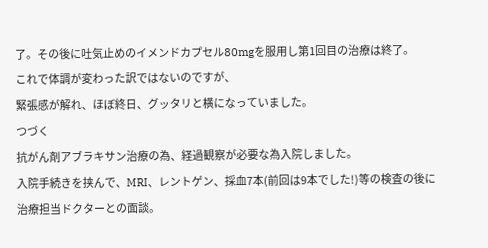了。その後に吐気止めのイメンドカプセル80mgを服用し第1回目の治療は終了。
これで体調が変わった訳ではないのですが、
緊張感が解れ、ほぼ終日、グッタリと横になっていました。
つづく
抗がん剤アブラキサン治療の為、経過観察が必要な為入院しました。
入院手続きを挟んで、MRI、レントゲン、採血7本(前回は9本でした!)等の検査の後に治療担当ドクターとの面談。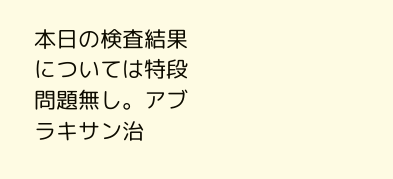本日の検査結果については特段問題無し。アブラキサン治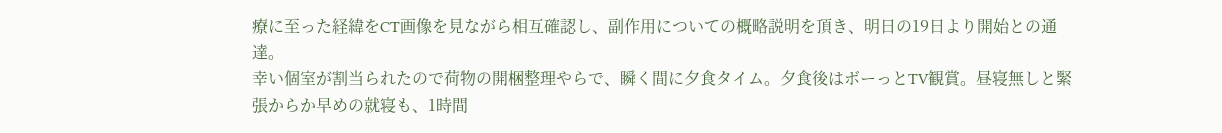療に至った経緯をCT画像を見ながら相互確認し、副作用についての概略説明を頂き、明日の19日より開始との通達。
幸い個室が割当られたので荷物の開梱整理やらで、瞬く間に夕食タイム。夕食後はボーっとTV観賞。昼寝無しと緊張からか早めの就寝も、1時間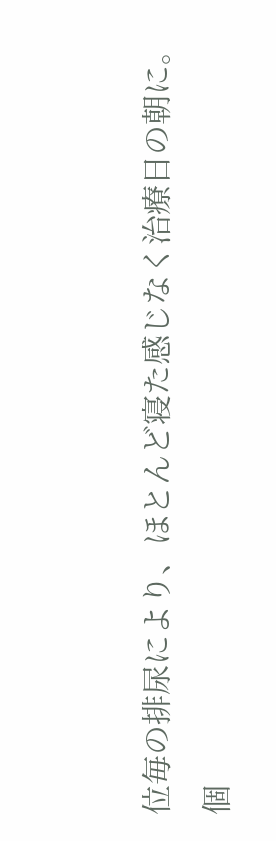位毎の排尿により、ほとんど寝た感じなく治療日の朝に。
個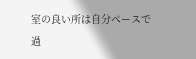室の良い所は自分ペースで過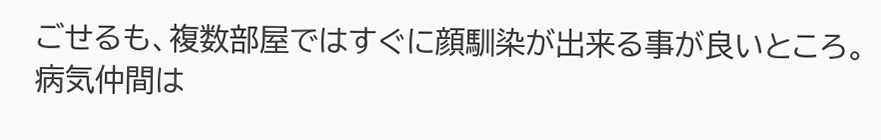ごせるも、複数部屋ではすぐに顔馴染が出来る事が良いところ。病気仲間は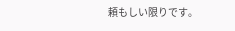頼もしい限りです。